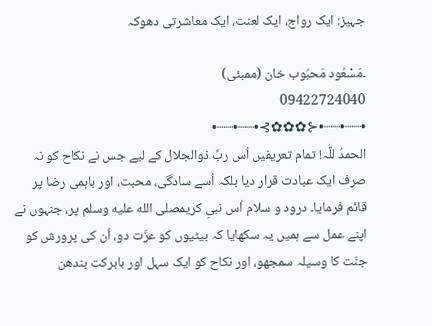جہیز: ایک رواج، ایک لعنت، ایک معاشرتی دھوکہ

۔مَسْعُود مَحبُوب خان (ممبئی)
09422724040
•┈┈•┈┈•⊰✿✿✿⊱•┈┈•┈┈•
الحمدُ للّٰہ! تمام تعریفیں اُس ربِّ ذوالجلال کے لیے جس نے نکاح کو نہ صرف ایک عبادت قرار دیا بلکہ اُسے سادگی، محبت، اور باہمی رضا پر قائم فرمایا۔ درود و سلام اُس نبیِ کریمصلى الله عليه وسلم پر، جنہوں نے اپنے عمل سے ہمیں یہ سکھایا کہ بیٹیوں کو عزّت دو، اُن کی پرورش کو جنّت کا وسیلہ سمجھو، اور نکاح کو ایک سہل اور بابرکت بندھن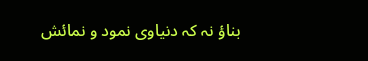بناؤ نہ کہ دنیاوی نمود و نمائش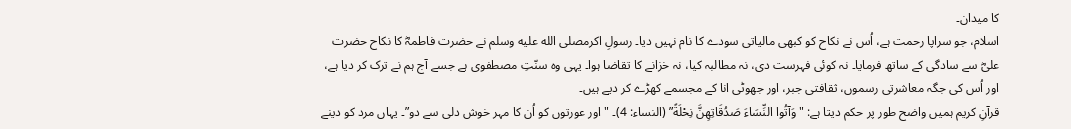کا میدان۔
اسلام، جو سراپا رحمت ہے، اُس نے نکاح کو کبھی مالیاتی سودے کا نام نہیں دیا۔ رسولِ اکرمصلى الله عليه وسلم نے حضرت فاطمہؓ کا نکاح حضرت علیؓ سے سادگی کے ساتھ فرمایا۔ نہ کوئی فہرست دی، نہ مطالبہ کیا، نہ خزانے کا تقاضا ہوا۔ یہی وہ سنّتِ مصطفوی ہے جسے آج ہم نے ترک کر دیا ہے، اور اُس کی جگہ معاشرتی رسموں، ثقافتی جبر، اور جھوٹی انا کے مجسمے کھڑے کر دیے ہیں۔
قرآنِ کریم ہمیں واضح طور پر حکم دیتا ہے: "وَآتُوا النِّسَاءَ صَدُقَاتِهِنَّ نِحْلَةً” (النساء: 4)۔ "اور عورتوں کو اُن کا مہر خوش دلی سے دو”۔ یہاں مرد کو دینے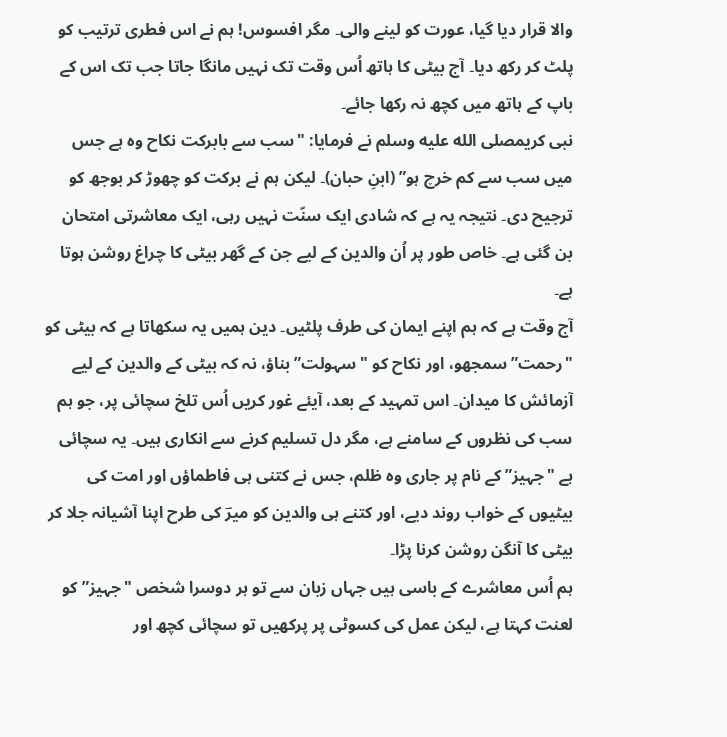والا قرار دیا گیا، عورت کو لینے والی۔ مگر افسوس! ہم نے اس فطری ترتیب کو پلٹ کر رکھ دیا۔ آج بیٹی کا ہاتھ اُس وقت تک نہیں مانگا جاتا جب تک اس کے باپ کے ہاتھ میں کچھ نہ رکھا جائے۔
نبی کریمصلى الله عليه وسلم نے فرمایا: "سب سے بابرکت نکاح وہ ہے جس میں سب سے کم خرچ ہو” (ابنِ حبان)۔ لیکن ہم نے برکت کو چھوڑ کر بوجھ کو ترجیح دی۔ نتیجہ یہ ہے کہ شادی ایک سنّت نہیں رہی، ایک معاشرتی امتحان بن گئی ہے۔ خاص طور پر اُن والدین کے لیے جن کے گھر بیٹی کا چراغ روشن ہوتا ہے۔
آج وقت ہے کہ ہم اپنے ایمان کی طرف پلٹیں۔ دین ہمیں یہ سکھاتا ہے کہ بیٹی کو "رحمت” سمجھو، اور نکاح کو "سہولت” بناؤ، نہ کہ بیٹی کے والدین کے لیے آزمائش کا میدان۔ اس تمہید کے بعد، آیئے غور کریں اُس تلخ سچائی پر، جو ہم سب کی نظروں کے سامنے ہے، مگر دل تسلیم کرنے سے انکاری ہیں۔ یہ سچائی ہے "جہیز” کے نام پر جاری وہ ظلم، جس نے کتنی ہی فاطماؤں اور امت کی بیٹیوں کے خواب روند دیے، اور کتنے ہی والدین کو میرؔ کی طرح اپنا آشیانہ جلا کر بیٹی کا آنگن روشن کرنا پڑا۔
ہم اُس معاشرے کے باسی ہیں جہاں زبان سے تو ہر دوسرا شخص "جہیز” کو لعنت کہتا ہے، لیکن عمل کی کسوٹی پر پرکھیں تو سچائی کچھ اور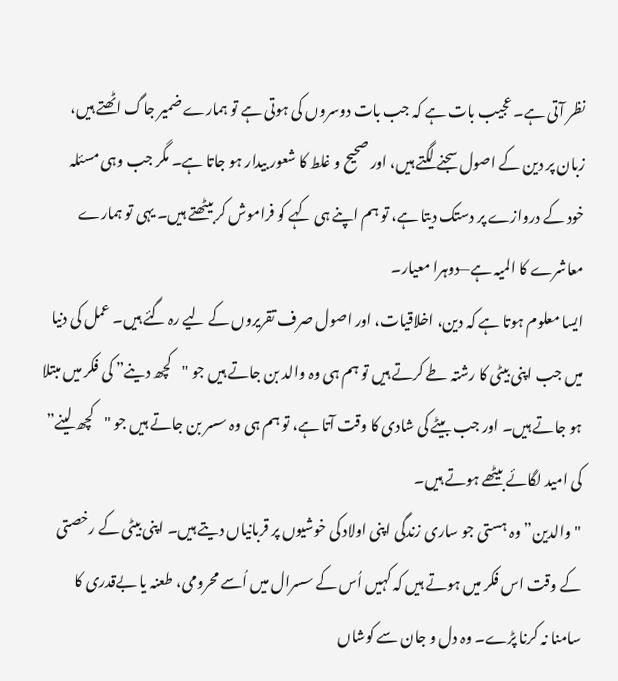نظر آتی ہے۔ عجیب بات ہے کہ جب بات دوسروں کی ہوتی ہے تو ہمارے ضمیر جاگ اٹھتے ہیں، زبان پر دین کے اصول سجنے لگتے ہیں، اور صحیح و غلط کا شعور بیدار ہو جاتا ہے۔ مگر جب وہی مسئلہ خود کے دروازے پر دستک دیتا ہے، تو ہم اپنے ہی کہے کو فراموش کر بیٹھتے ہیں۔ یہی تو ہمارے معاشرے کا المیہ ہے—دوہرا معیار۔
ایسا معلوم ہوتا ہے کہ دین، اخلاقیات، اور اصول صرف تقریروں کے لیے رہ گئے ہیں۔ عمل کی دنیا میں جب اپنی بیٹی کا رشتہ طے کرتے ہیں تو ہم ہی وہ والد بن جاتے ہیں جو "کچھ دینے” کی فکر میں مبتلا ہو جاتے ہیں۔ اور جب بیٹے کی شادی کا وقت آتا ہے، تو ہم ہی وہ سسر بن جاتے ہیں جو "کچھ لینے” کی امید لگائے بیٹھے ہوتے ہیں۔
"والدین” وہ ہستی جو ساری زندگی اپنی اولاد کی خوشیوں پر قربانیاں دیتے ہیں۔ اپنی بیٹی کے رخصتی کے وقت اس فکر میں ہوتے ہیں کہ کہیں اُس کے سسرال میں اُسے محرومی، طعنہ یا بےقدری کا سامنا نہ کرنا پڑے۔ وہ دل و جان سے کوشاں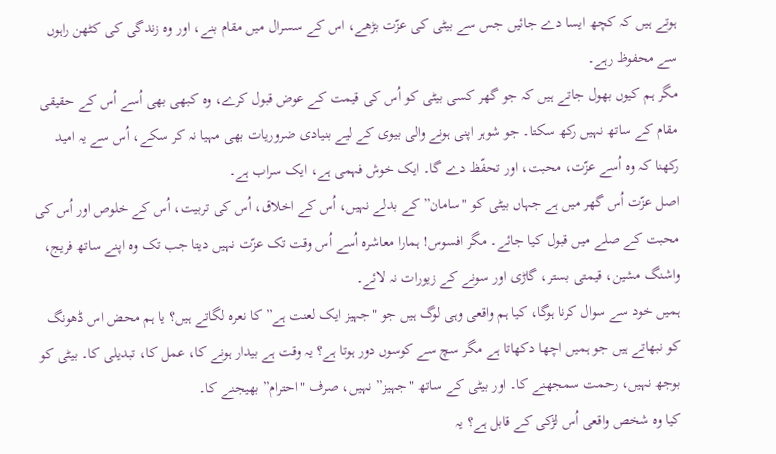ہوتے ہیں کہ کچھ ایسا دے جائیں جس سے بیٹی کی عزّت بڑھے، اس کے سسرال میں مقام بنے، اور وہ زندگی کی کٹھن راہوں سے محفوظ رہے۔
مگر ہم کیوں بھول جاتے ہیں کہ جو گھر کسی بیٹی کو اُس کی قیمت کے عوض قبول کرے، وہ کبھی بھی اُسے اُس کے حقیقی مقام کے ساتھ نہیں رکھ سکتا۔ جو شوہر اپنی ہونے والی بیوی کے لیے بنیادی ضروریات بھی مہیا نہ کر سکے، اُس سے یہ امید رکھنا کہ وہ اُسے عزّت، محبت، اور تحفّظ دے گا۔ ایک خوش فہمی ہے، ایک سراب ہے۔
اصل عزّت اُس گھر میں ہے جہاں بیٹی کو "سامان” کے بدلے نہیں، اُس کے اخلاق، اُس کی تربیت، اُس کے خلوص اور اُس کی محبت کے صلے میں قبول کیا جائے۔ مگر افسوس! ہمارا معاشرہ اُسے اُس وقت تک عزّت نہیں دیتا جب تک وہ اپنے ساتھ فریج، واشنگ مشین، قیمتی بستر، گاڑی اور سونے کے زیورات نہ لائے۔
ہمیں خود سے سوال کرنا ہوگا، کیا ہم واقعی وہی لوگ ہیں جو "جہیز ایک لعنت ہے” کا نعرہ لگاتے ہیں؟ یا ہم محض اس ڈھونگ کو نبھاتے ہیں جو ہمیں اچھا دکھاتا ہے مگر سچ سے کوسوں دور ہوتا ہے؟ یہ وقت ہے بیدار ہونے کا، عمل کا، تبدیلی کا۔ بیٹی کو بوجھ نہیں، رحمت سمجھنے کا۔ اور بیٹی کے ساتھ "جہیز” نہیں، صرف "احترام” بھیجنے کا۔
کیا وہ شخص واقعی اُس لڑکی کے قابل ہے؟ یہ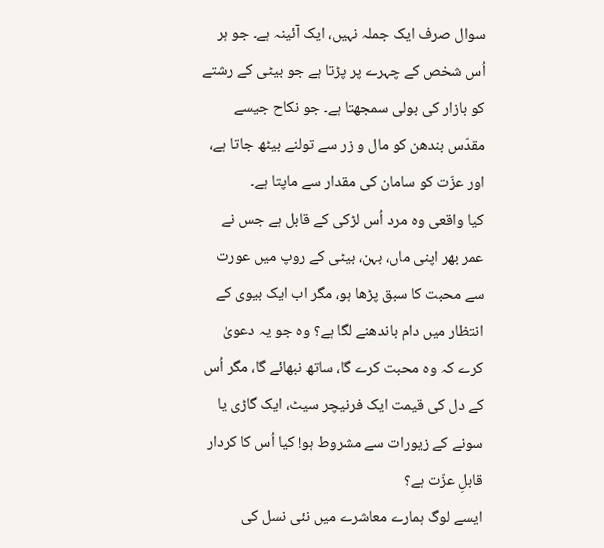سوال صرف ایک جملہ نہیں، ایک آئینہ ہے۔ جو ہر اُس شخص کے چہرے پر پڑتا ہے جو بیٹی کے رشتے کو بازار کی بولی سمجھتا ہے۔ جو نکاح جیسے مقدّس بندھن کو مال و زر سے تولنے بیٹھ جاتا ہے، اور عزّت کو سامان کی مقدار سے ماپتا ہے۔
کیا واقعی وہ مرد اُس لڑکی کے قابل ہے جس نے عمر بھر اپنی ماں، بہن، بیٹی کے روپ میں عورت سے محبت کا سبق پڑھا ہو، مگر اب ایک بیوی کے انتظار میں دام باندھنے لگا ہے؟ وہ جو یہ دعویٰ کرے کہ وہ محبت کرے گا، ساتھ نبھائے گا، مگر اُس کے دل کی قیمت ایک فرنیچر سیٹ، ایک گاڑی یا سونے کے زیورات سے مشروط ہو! کیا اُس کا کردار قابلِ عزّت ہے؟
ایسے لوگ ہمارے معاشرے میں نئی نسل کی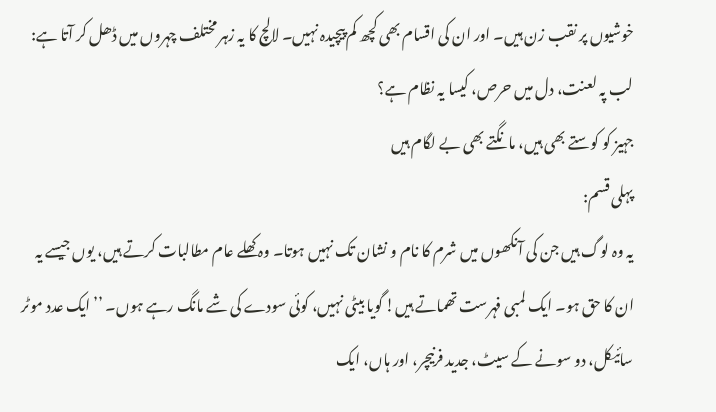خوشیوں پر نقب زن ہیں۔ اور ان کی اقسام بھی کچھ کم پیچیدہ نہیں۔ لالچ کا یہ زہر مختلف چہروں میں ڈھل کر آتا ہے:
لب پہ لعنت، دل میں حرص، کیسا یہ نظام ہے؟
جہیز کو کوستے بھی ہیں، مانگتے بھی بے لگام ہیں
پہلی قسم:
یہ وہ لوگ ہیں جن کی آنکھوں میں شرم کا نام و نشان تک نہیں ہوتا۔ وہ کھلے عام مطالبات کرتے ہیں، یوں جیسے یہ ان کا حق ہو۔ ایک لمبی فہرست تھماتے ہیں! گویا بیٹی نہیں، کوئی سودے کی شے مانگ رہے ہوں۔ ’’ایک عدد موٹر سائیکل، دو سونے کے سیٹ، جدید فرنیچر، اور ہاں، ایک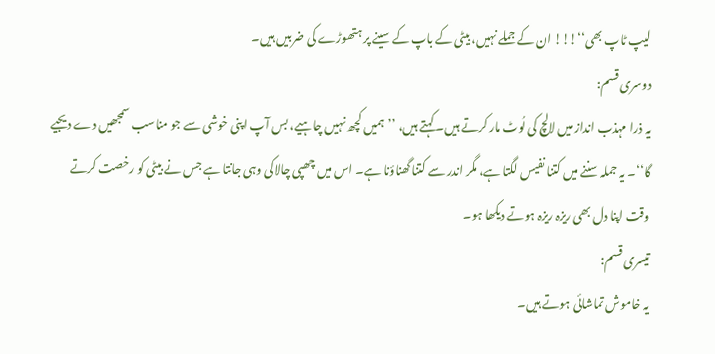لیپ ٹاپ بھی‘‘!!! ان کے جملے نہیں، بیٹی کے باپ کے سینے پر ہتھوڑے کی ضربیں ہیں۔
دوسری قسم:
یہ ذرا مہذب انداز میں لالچ کی لُوٹ مار کرتے ہیں۔ کہتے ہیں، ’’ہمیں کچھ نہیں چاہیے، بس آپ اپنی خوشی سے جو مناسب سمجھیں دے دیجیے گا‘‘۔ یہ جملہ سننے میں کتنا نفیس لگتا ہے، مگر اندر سے کتنا گھناؤنا ہے۔ اس میں چھپی چالاکی وہی جانتا ہے جس نے بیٹی کو رخصت کرتے وقت اپنا دل بھی ریزہ ریزہ ہوتے دیکھا ہو۔
تیسری قسم:
یہ خاموش تماشائی ہوتے ہیں۔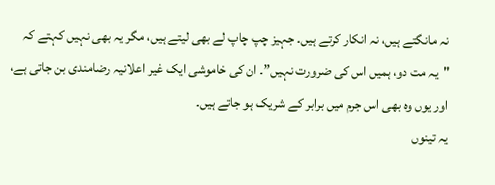نہ مانگتے ہیں، نہ انکار کرتے ہیں۔ جہیز چپ چاپ لے بھی لیتے ہیں، مگر یہ بھی نہیں کہتے کہ "یہ مت دو، ہمیں اس کی ضرورت نہیں”۔ ان کی خاموشی ایک غیر اعلانیہ رضامندی بن جاتی ہے، اور یوں وہ بھی اس جرم میں برابر کے شریک ہو جاتے ہیں۔
یہ تینوں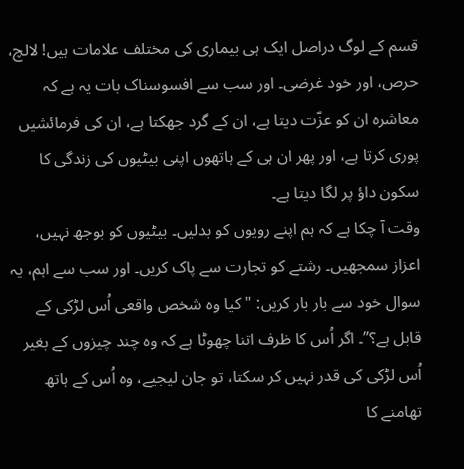قسم کے لوگ دراصل ایک ہی بیماری کی مختلف علامات ہیں! لالچ، حرص، اور خود غرضی۔ اور سب سے افسوسناک بات یہ ہے کہ معاشرہ ان کو عزّت دیتا ہے، ان کے گرد جھکتا ہے، ان کی فرمائشیں پوری کرتا ہے، اور پھر ان ہی کے ہاتھوں اپنی بیٹیوں کی زندگی کا سکون داؤ پر لگا دیتا ہے۔
وقت آ چکا ہے کہ ہم اپنے رویوں کو بدلیں۔ بیٹیوں کو بوجھ نہیں، اعزاز سمجھیں۔ رشتے کو تجارت سے پاک کریں۔ اور سب سے اہم، یہ سوال خود سے بار بار کریں: "کیا وہ شخص واقعی اُس لڑکی کے قابل ہے؟”۔ اگر اُس کا ظرف اتنا چھوٹا ہے کہ وہ چند چیزوں کے بغیر اُس لڑکی کی قدر نہیں کر سکتا، تو جان لیجیے، وہ اُس کے ہاتھ تھامنے کا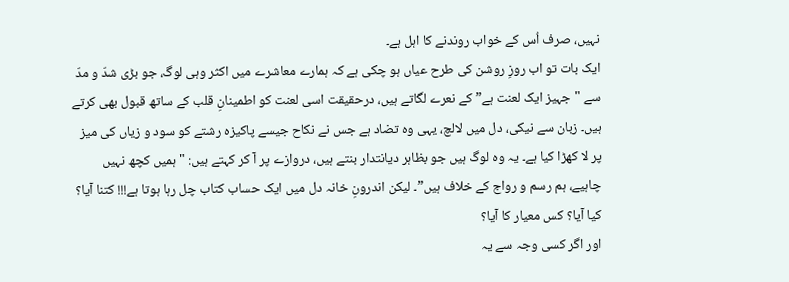نہیں، صرف اُس کے خواب روندنے کا اہل ہے۔
ایک بات تو اب روزِ روشن کی طرح عیاں ہو چکی ہے کہ ہمارے معاشرے میں اکثر وہی لوگ، جو بڑی شدّ و مدّ سے "جہیز ایک لعنت ہے” کے نعرے لگاتے ہیں، درحقیقت اسی لعنت کو اطمینانِ قلب کے ساتھ قبول بھی کرتے ہیں۔ زبان سے نیکی، دل میں لالچ، یہی وہ تضاد ہے جس نے نکاح جیسے پاکیزہ رشتے کو سود و زیاں کی میز پر لا کھڑا کیا ہے۔ یہ وہ لوگ ہیں جو بظاہر دیانتدار بنتے ہیں، دروازے پر آ کر کہتے ہیں: "ہمیں کچھ نہیں چاہیے، ہم رسم و رواج کے خلاف ہیں”۔ لیکن اندرونِ خانہ دل میں ایک حساب کتاب چل رہا ہوتا ہے!!! کتنا آیا؟ کیا آیا؟ کس معیار کا آیا؟
اور اگر کسی وجہ سے یہ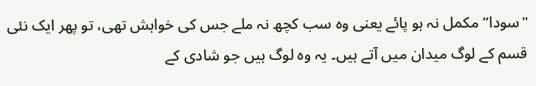"سودا” مکمل نہ ہو پائے یعنی وہ سب کچھ نہ ملے جس کی خواہش تھی، تو پھر ایک نئی قسم کے لوگ میدان میں آتے ہیں۔ یہ وہ لوگ ہیں جو شادی کے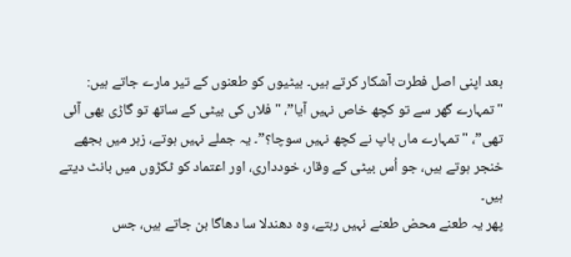بعد اپنی اصل فطرت آشکار کرتے ہیں۔ بیٹیوں کو طعنوں کے تیر مارے جاتے ہیں: "تمہارے گھر سے تو کچھ خاص نہیں آیا”، "فلاں کی بیٹی کے ساتھ تو گاڑی بھی آئی تھی”، "تمہارے ماں باپ نے کچھ نہیں سوچا؟”۔ یہ جملے نہیں ہوتے، زہر میں بجھے خنجر ہوتے ہیں، جو اُس بیٹی کے وقار، خودداری، اور اعتماد کو ٹکڑوں میں بانٹ دیتے ہیں۔
پھر یہ طعنے محض طعنے نہیں رہتے، وہ دھندلا سا دھاگا بن جاتے ہیں، جس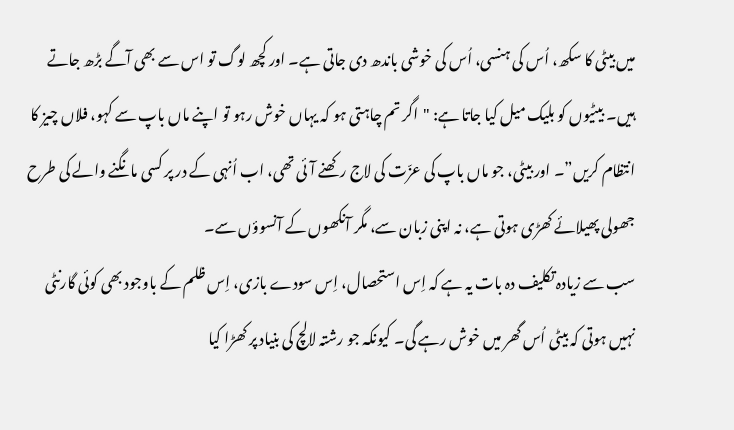میں بیٹی کا سکھ، اُس کی ہنسی، اُس کی خوشی باندھ دی جاتی ہے۔ اور کچھ لوگ تو اس سے بھی آگے بڑھ جاتے ہیں۔ بیٹیوں کو بلیک میل کیا جاتا ہے: "اگر تم چاہتی ہو کہ یہاں خوش رہو تو اپنے ماں باپ سے کہو، فلاں چیز کا انتظام کریں”۔ اور بیٹی، جو ماں باپ کی عزّت کی لاج رکھنے آئی تھی، اب اُنہی کے در پر کسی مانگنے والے کی طرح جھولی پھیلائے کھڑی ہوتی ہے، نہ اپنی زبان سے، مگر آنکھوں کے آنسوؤں سے۔
سب سے زیادہ تکلیف دہ بات یہ ہے کہ اِس استحصال، اِس سودے بازی، اِس ظلم کے باوجود بھی کوئی گارنٹی نہیں ہوتی کہ بیٹی اُس گھر میں خوش رہے گی۔ کیونکہ جو رشتہ لالچ کی بنیاد پر کھڑا کیا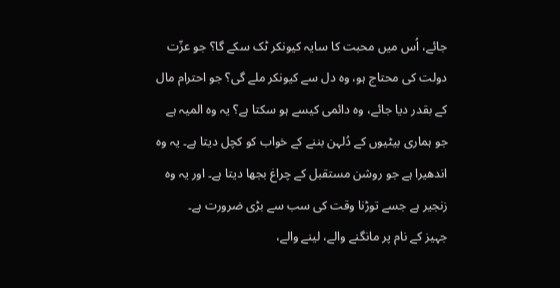جائے، اُس میں محبت کا سایہ کیونکر ٹک سکے گا؟ جو عزّت دولت کی محتاج ہو، وہ دل سے کیونکر ملے گی؟ جو احترام مال کے بقدر دیا جائے، وہ دائمی کیسے ہو سکتا ہے؟ یہ وہ المیہ ہے جو ہماری بیٹیوں کے دُلہن بننے کے خواب کو کچل دیتا ہے۔ یہ وہ اندھیرا ہے جو روشن مستقبل کے چراغ بجھا دیتا ہے۔ اور یہ وہ زنجیر ہے جسے توڑنا وقت کی سب سے بڑی ضرورت ہے۔
جہیز کے نام پر مانگنے والے، لینے والے،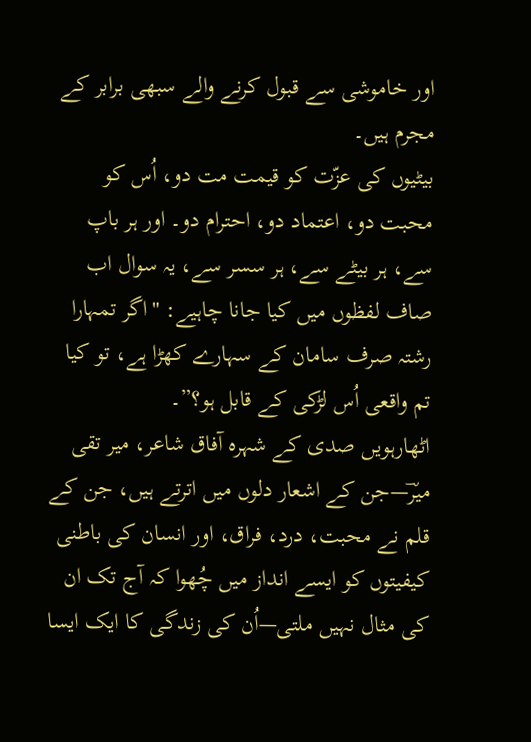اور خاموشی سے قبول کرنے والے سبھی برابر کے مجرم ہیں۔
بیٹیوں کی عزّت کو قیمت مت دو، اُس کو محبت دو، اعتماد دو، احترام دو۔ اور ہر باپ سے، ہر بیٹے سے، ہر سسر سے، یہ سوال اب صاف لفظوں میں کیا جانا چاہیے: "اگر تمہارا رشتہ صرف سامان کے سہارے کھڑا ہے، تو کیا تم واقعی اُس لڑکی کے قابل ہو؟”۔
اٹھارہویں صدی کے شہرہ آفاق شاعر، میر تقی میرؔ—جن کے اشعار دلوں میں اترتے ہیں، جن کے قلم نے محبت، درد، فراق، اور انسان کی باطنی کیفیتوں کو ایسے انداز میں چُھوا کہ آج تک ان کی مثال نہیں ملتی—اُن کی زندگی کا ایک ایسا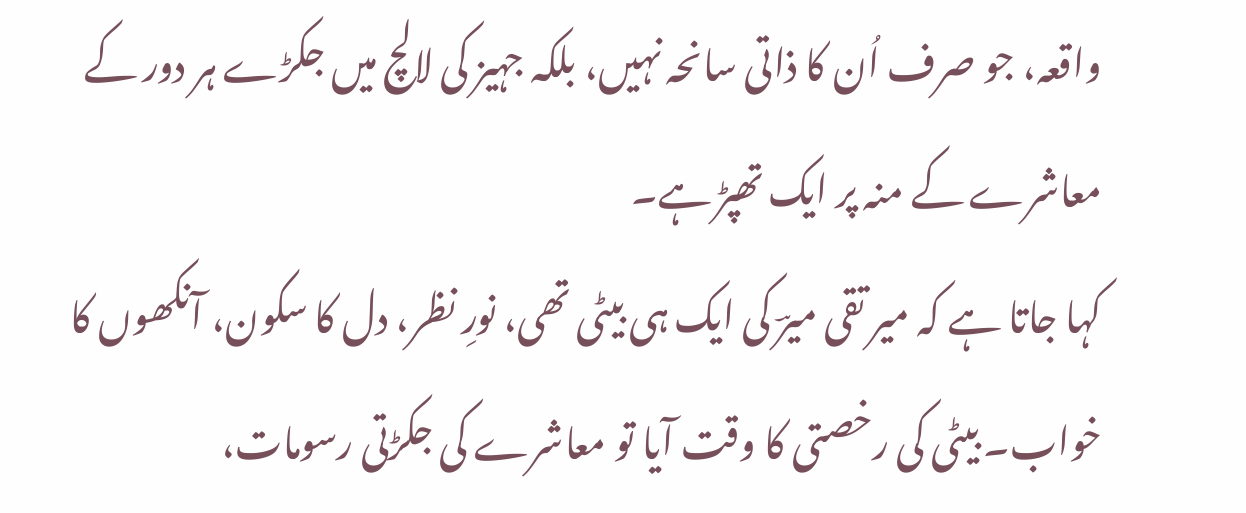واقعہ، جو صرف اُن کا ذاتی سانحہ نہیں، بلکہ جہیز کی لالچ میں جکڑے ہر دور کے معاشرے کے منہ پر ایک تھپڑ ہے۔
کہا جاتا ہے کہ میر تقی میرؔ کی ایک ہی بیٹی تھی، نورِ نظر، دل کا سکون، آنکھوں کا خواب۔ بیٹی کی رخصتی کا وقت آیا تو معاشرے کی جکڑتی رسومات،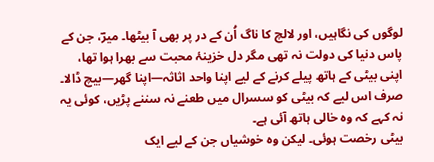لوگوں کی نگاہیں، اور لالچ کا ناگ اُن کے در پر بھی آ بیٹھا۔ میرؔ، جن کے پاس دنیا کی دولت نہ تھی مگر دل خزینۂ محبت سے بھرا ہوا تھا، اپنی بیٹی کے ہاتھ پیلے کرنے کے لیے اپنا واحد اثاثہ—اپنا گھر—بیچ ڈالا۔ صرف اس لیے کہ بیٹی کو سسرال میں طعنے نہ سننے پڑیں، کوئی یہ نہ کہے کہ وہ خالی ہاتھ آئی ہے۔
بیٹی رخصت ہوئی۔ لیکن وہ خوشیاں جن کے لیے ایک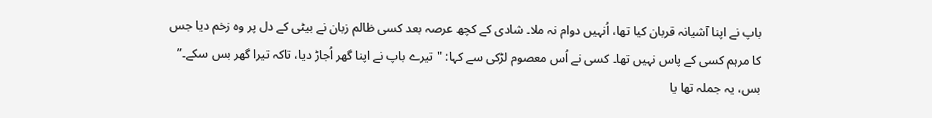باپ نے اپنا آشیانہ قربان کیا تھا، اُنہیں دوام نہ ملا۔ شادی کے کچھ عرصہ بعد کسی ظالم زبان نے بیٹی کے دل پر وہ زخم دیا جس کا مرہم کسی کے پاس نہیں تھا۔ کسی نے اُس معصوم لڑکی سے کہا: "تیرے باپ نے اپنا گھر اُجاڑ دیا، تاکہ تیرا گھر بس سکے۔”
بس، یہ جملہ تھا یا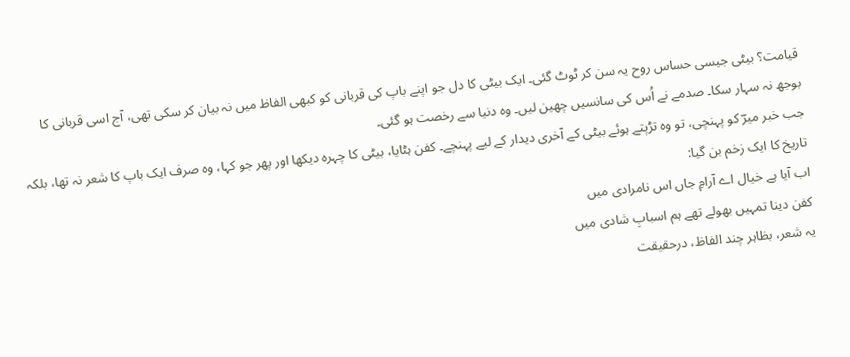قیامت؟ بیٹی جیسی حساس روح یہ سن کر ٹوٹ گئی۔ ایک بیٹی کا دل جو اپنے باپ کی قربانی کو کبھی الفاظ میں نہ بیان کر سکی تھی، آج اسی قربانی کا بوجھ نہ سہار سکا۔ صدمے نے اُس کی سانسیں چھین لیں۔ وہ دنیا سے رخصت ہو گئی۔
جب خبر میرؔ کو پہنچی، تو وہ تڑپتے ہوئے بیٹی کے آخری دیدار کے لیے پہنچے۔ کفن ہٹایا، بیٹی کا چہرہ دیکھا اور پھر جو کہا، وہ صرف ایک باپ کا شعر نہ تھا، بلکہ تاریخ کا ایک زخم بن گیا:
اب آیا ہے خیال اے آرامِ جاں اس نامرادی میں
کفن دینا تمہیں بھولے تھے ہم اسبابِ شادی میں
یہ شعر، بظاہر چند الفاظ، درحقیقت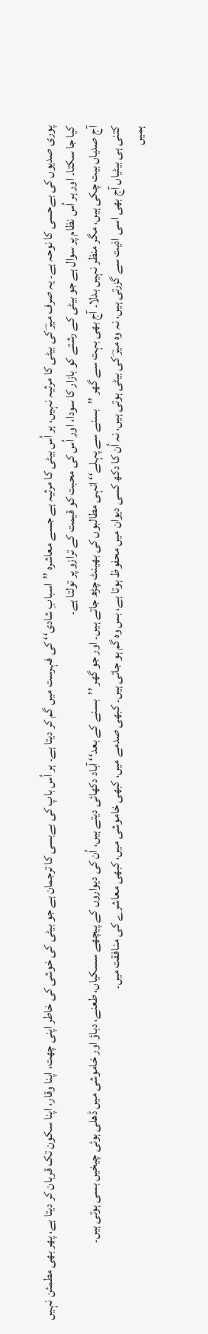پوری صدیوں کی بےحسی کا نوحہ ہے۔ یہ صرف میرؔ کی بیٹی کا مرثیہ نہیں، ہر اُس بیٹی کا مرثیہ ہے جسے معاشرہ ’’اسبابِ شادی‘‘ کی فہرست میں گم کر دیتا ہے۔ ہر اُس باپ کی بےبسی کا ترجمان ہے جو بیٹی کی خوشی کی خاطر اپنی چھت، اپنا وقار، اپنا سکون تک قربان کر دیتا ہے، پھر بھی مطمئن نہیں کیا جا سکتا۔ اور ہر اُس نظام پر سوال ہے جو بیٹی کے رشتے کو بازار کا سودا، اور اُس کی محبت کو قیمت کے ترازو پر تولتا ہے۔
آج صدیاں بیت چکی ہیں، مگر منظر نہیں بدلا۔ آج بھی بہت سے گھر ’’بسنے سے پہلے‘‘ انہی مطالبوں کی بھینٹ چڑھ جاتے ہیں۔ اور جو گھر ’’بسنے کے بعد‘‘ آباد دکھائی دیتے ہیں، اُن کی دیواروں کے پیچھے سسکیاں، طعنے، دباؤ اور خاموشی میں ڈھلی ہوئی چیخیں بسی ہوتی ہیں۔
کتنی ہی بیٹیاں آج بھی اسی اذیت سے گزرتی ہیں، نہ وہ میرؔ کی بیٹی ہوتی ہیں، نہ اُن کا دکھ کسی دیوان میں محفوظ ہوتا ہے، بس وہ گم ہو جاتی ہیں۔ کبھی صدمے میں، کبھی خاموشی میں، کبھی معاشرے کی منافقت میں۔
ہمیں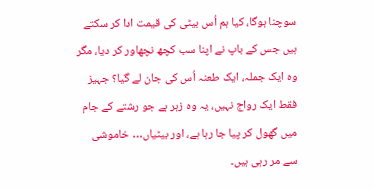سوچنا ہوگا، کیا ہم اُس بیٹی کی قیمت ادا کر سکتے ہیں جس کے باپ نے اپنا سب کچھ نچھاور کر دیا، مگر وہ ایک جملہ، ایک طعنہ اُس کی جان لے گیا؟ جہیز فقط ایک رواج نہیں، یہ وہ زہر ہے جو رشتے کے جام میں گھول کر پیا جا رہا ہے، اور بیٹیاں… خاموشی سے مر رہی ہیں۔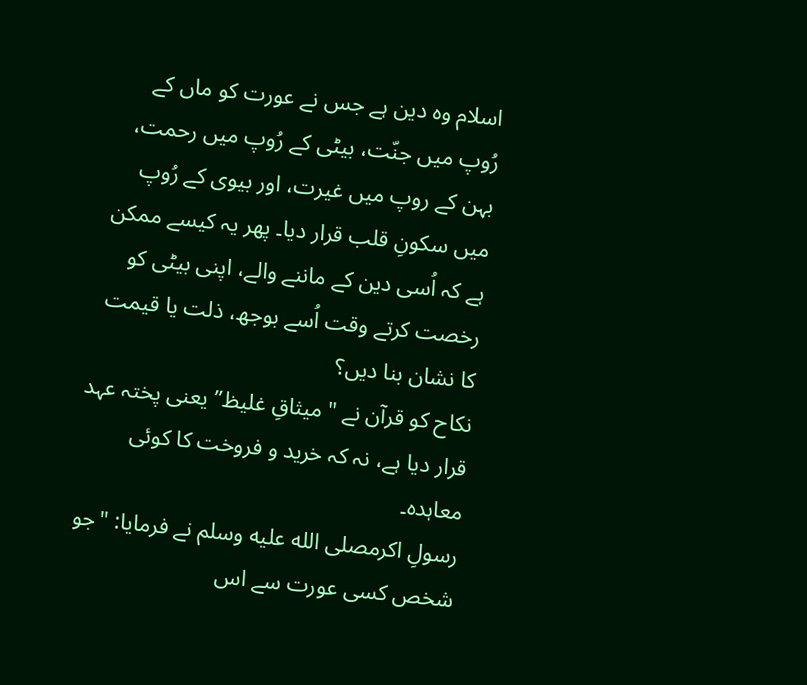اسلام وہ دین ہے جس نے عورت کو ماں کے رُوپ میں جنّت، بیٹی کے رُوپ میں رحمت، بہن کے روپ میں غیرت، اور بیوی کے رُوپ میں سکونِ قلب قرار دیا۔ پھر یہ کیسے ممکن ہے کہ اُسی دین کے ماننے والے، اپنی بیٹی کو رخصت کرتے وقت اُسے بوجھ، ذلت یا قیمت کا نشان بنا دیں؟
نکاح کو قرآن نے "میثاقِ غلیظ” یعنی پختہ عہد قرار دیا ہے، نہ کہ خرید و فروخت کا کوئی معاہدہ۔
رسولِ اکرمصلى الله عليه وسلم نے فرمایا: "جو شخص کسی عورت سے اس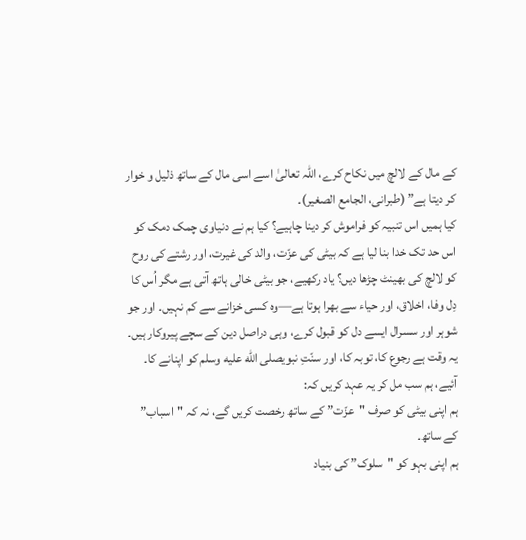کے مال کے لالچ میں نکاح کرے، اللّٰہ تعالیٰ اسے اسی مال کے ساتھ ذلیل و خوار کر دیتا ہے” (طبرانی، الجامع الصغیر)۔
کیا ہمیں اس تنبیہ کو فراموش کر دینا چاہیے؟ کیا ہم نے دنیاوی چمک دمک کو اس حد تک خدا بنا لیا ہے کہ بیٹی کی عزّت، والد کی غیرت، اور رشتے کی روح کو لالچ کی بھینٹ چڑھا دیں؟ یاد رکھیے، جو بیٹی خالی ہاتھ آتی ہے مگر اُس کا دِل وفا، اخلاق، اور حیاء سے بھرا ہوتا ہے—وہ کسی خزانے سے کم نہیں۔ اور جو شوہر اور سسرال ایسے دل کو قبول کرے، وہی دراصل دین کے سچے پیروکار ہیں۔
یہ وقت ہے رجوع کا، توبہ کا، اور سنّتِ نبویصلى الله عليه وسلم کو اپنانے کا۔ آئیے، ہم سب مل کر یہ عہد کریں کہ:
ہم اپنی بیٹی کو صرف "عزّت” کے ساتھ رخصت کریں گے، نہ کہ "اسباب” کے ساتھ۔
ہم اپنی بہو کو "سلوک” کی بنیاد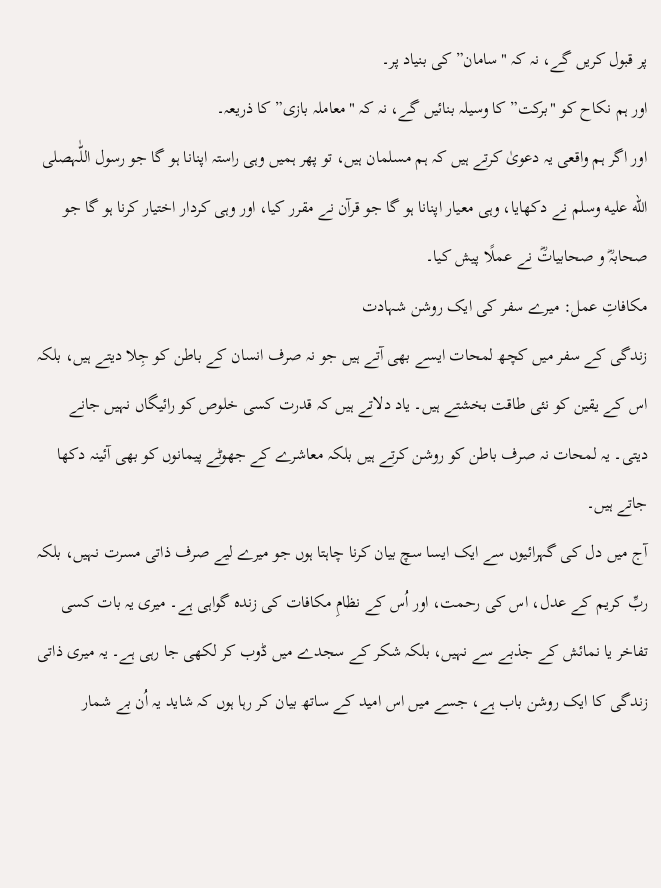پر قبول کریں گے، نہ کہ "سامان” کی بنیاد پر۔
اور ہم نکاح کو "برکت” کا وسیلہ بنائیں گے، نہ کہ "معاملہ بازی” کا ذریعہ۔
اور اگر ہم واقعی یہ دعویٰ کرتے ہیں کہ ہم مسلمان ہیں، تو پھر ہمیں وہی راستہ اپنانا ہو گا جو رسول اللّٰہصلى الله عليه وسلم نے دکھایا، وہی معیار اپنانا ہو گا جو قرآن نے مقرر کیا، اور وہی کردار اختیار کرنا ہو گا جو صحابہؓ و صحابیاتؓ نے عملًا پیش کیا۔
مکافاتِ عمل: میرے سفر کی ایک روشن شہادت
زندگی کے سفر میں کچھ لمحات ایسے بھی آتے ہیں جو نہ صرف انسان کے باطن کو جِلا دیتے ہیں، بلکہ اس کے یقین کو نئی طاقت بخشتے ہیں۔ یاد دلاتے ہیں کہ قدرت کسی خلوص کو رائیگاں نہیں جانے دیتی۔ یہ لمحات نہ صرف باطن کو روشن کرتے ہیں بلکہ معاشرے کے جھوٹے پیمانوں کو بھی آئینہ دکھا جاتے ہیں۔
آج میں دل کی گہرائیوں سے ایک ایسا سچ بیان کرنا چاہتا ہوں جو میرے لیے صرف ذاتی مسرت نہیں، بلکہ ربِّ کریم کے عدل، اس کی رحمت، اور اُس کے نظامِ مکافات کی زندہ گواہی ہے۔ میری یہ بات کسی تفاخر یا نمائش کے جذبے سے نہیں، بلکہ شکر کے سجدے میں ڈوب کر لکھی جا رہی ہے۔ یہ میری ذاتی زندگی کا ایک روشن باب ہے، جسے میں اس امید کے ساتھ بیان کر رہا ہوں کہ شاید یہ اُن بے شمار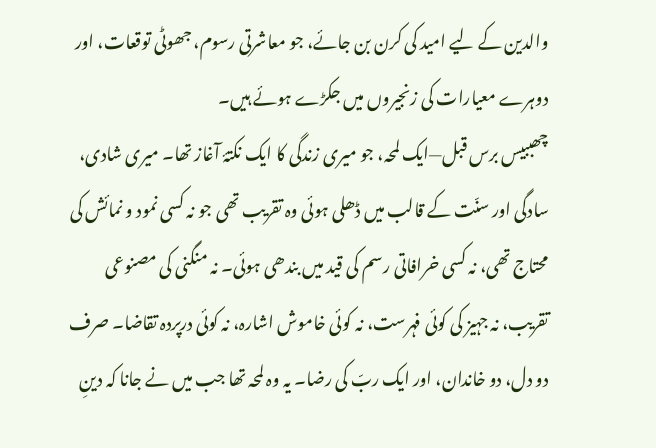والدین کے لیے امید کی کرن بن جائے، جو معاشرتی رسوم، جھوٹی توقعات، اور دوہرے معیارات کی زنجیروں میں جکڑے ہوئے ہیں۔
چھببیس برس قبل—ایک لمحہ، جو میری زندگی کا ایک نکتۂ آغاز تھا۔ میری شادی، سادگی اور سنّت کے قالب میں ڈھلی ہوئی وہ تقریب تھی جو نہ کسی نمود و نمائش کی محتاج تھی، نہ کسی خرافاتی رسم کی قید میں بندھی ہوئی۔ نہ منگنی کی مصنوعی تقریب، نہ جہیز کی کوئی فہرست، نہ کوئی خاموش اشارہ، نہ کوئی درپردہ تقاضا۔ صرف دو دل، دو خاندان، اور ایک ربّ کی رضا۔ یہ وہ لمحہ تھا جب میں نے جانا کہ دینِ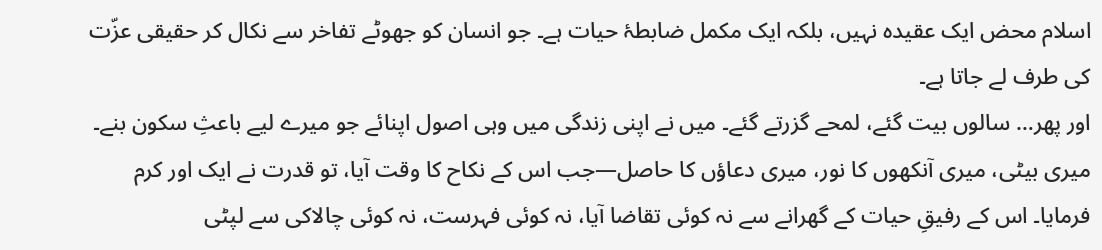اسلام محض ایک عقیدہ نہیں، بلکہ ایک مکمل ضابطۂ حیات ہے۔ جو انسان کو جھوٹے تفاخر سے نکال کر حقیقی عزّت کی طرف لے جاتا ہے۔
اور پھر… سالوں بیت گئے، لمحے گزرتے گئے۔ میں نے اپنی زندگی میں وہی اصول اپنائے جو میرے لیے باعثِ سکون بنے۔ میری بیٹی، میری آنکھوں کا نور، میری دعاؤں کا حاصل—جب اس کے نکاح کا وقت آیا، تو قدرت نے ایک اور کرم فرمایا۔ اس کے رفیقِ حیات کے گھرانے سے نہ کوئی تقاضا آیا، نہ کوئی فہرست، نہ کوئی چالاکی سے لپٹی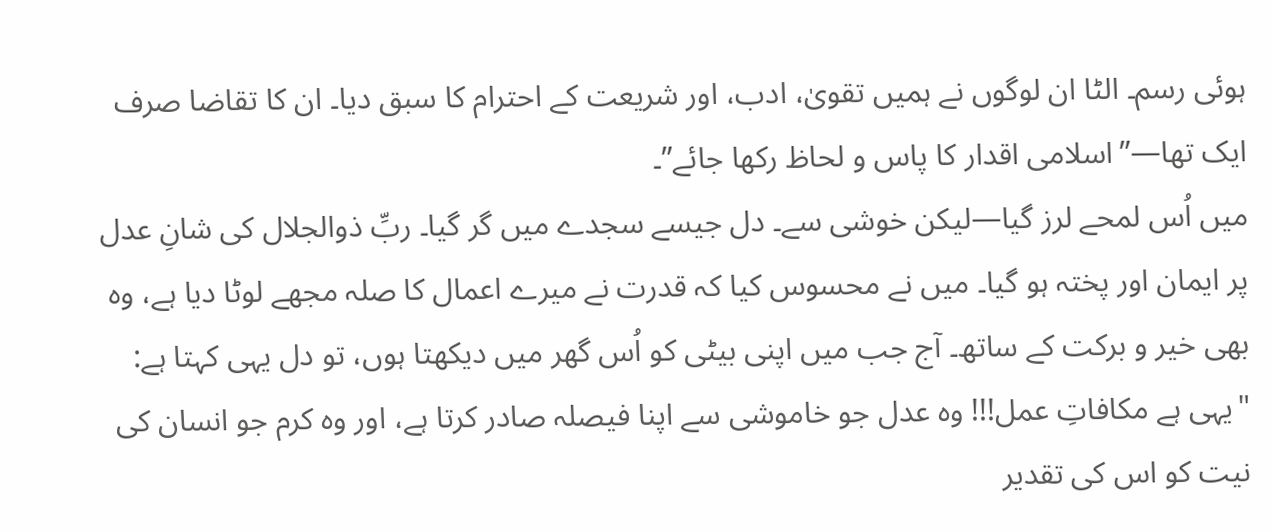ہوئی رسم۔ الٹا ان لوگوں نے ہمیں تقویٰ، ادب، اور شریعت کے احترام کا سبق دیا۔ ان کا تقاضا صرف ایک تھا—”اسلامی اقدار کا پاس و لحاظ رکھا جائے”۔
میں اُس لمحے لرز گیا—لیکن خوشی سے۔ دل جیسے سجدے میں گر گیا۔ ربِّ ذوالجلال کی شانِ عدل پر ایمان اور پختہ ہو گیا۔ میں نے محسوس کیا کہ قدرت نے میرے اعمال کا صلہ مجھے لوٹا دیا ہے، وہ بھی خیر و برکت کے ساتھ۔ آج جب میں اپنی بیٹی کو اُس گھر میں دیکھتا ہوں، تو دل یہی کہتا ہے: "یہی ہے مکافاتِ عمل!!! وہ عدل جو خاموشی سے اپنا فیصلہ صادر کرتا ہے، اور وہ کرم جو انسان کی نیت کو اس کی تقدیر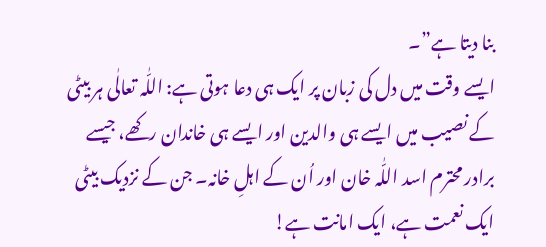بنا دیتا ہے”۔
ایسے وقت میں دل کی زبان پر ایک ہی دعا ہوتی ہے: اللّٰہ تعالٰی ہر بیٹی کے نصیب میں ایسے ہی والدین اور ایسے ہی خاندان رکھے، جیسے برادر محترم اسد اللّٰہ خان اور اُن کے اہلِ خانہ۔ جن کے نزدیک بیٹی ایک نعمت ہے، ایک امانت ہے!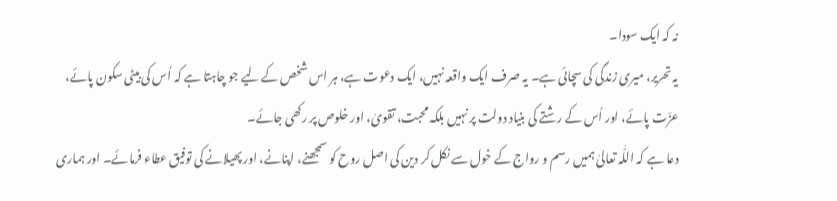نہ کہ ایک سودا۔
یہ تحریر، میری زندگی کی سچائی ہے۔ یہ صرف ایک واقعہ نہیں، ایک دعوت ہے، ہر اس شخص کے لیے جو چاہتا ہے کہ اُس کی بیٹی سکون پائے، عزّت پائے، اور اُس کے رشتے کی بنیاد دولت پر نہیں بلکہ محبت، تقویٰ، اور خلوص پر رکھی جائے۔
دعا ہے کہ اللّٰہ تعالیٰ ہمیں رسم و رواج کے خول سے نکل کر دین کی اصل روح کو سمجھنے، اپنانے، اور پھیلانے کی توفیق عطاء فرمائے۔ اور ہماری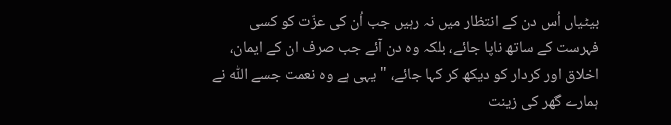بیٹیاں اُس دن کے انتظار میں نہ رہیں جب اُن کی عزّت کو کسی فہرست کے ساتھ ناپا جائے، بلکہ وہ دن آئے جب صرف ان کے ایمان، اخلاق اور کردار کو دیکھ کر کہا جائے، "یہی ہے وہ نعمت جسے اللّٰہ نے ہمارے گھر کی زینت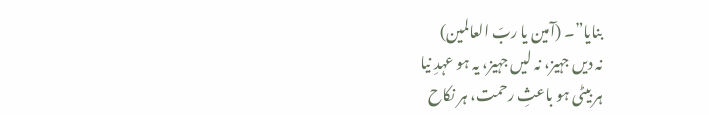بنایا”۔ (آمین یا ربّ العالمین)
نہ دیں جہیز، نہ لیں جہیز، یہ ہو عہدِ نیا
ہر بیٹی ہو باعثِ رحمت، ہر نکاح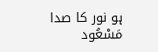ہو نور کا صدا
مَسْعُود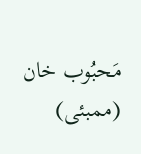مَحبُوب خان (ممبئی)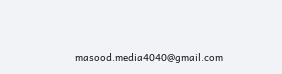masood.media4040@gmail.com